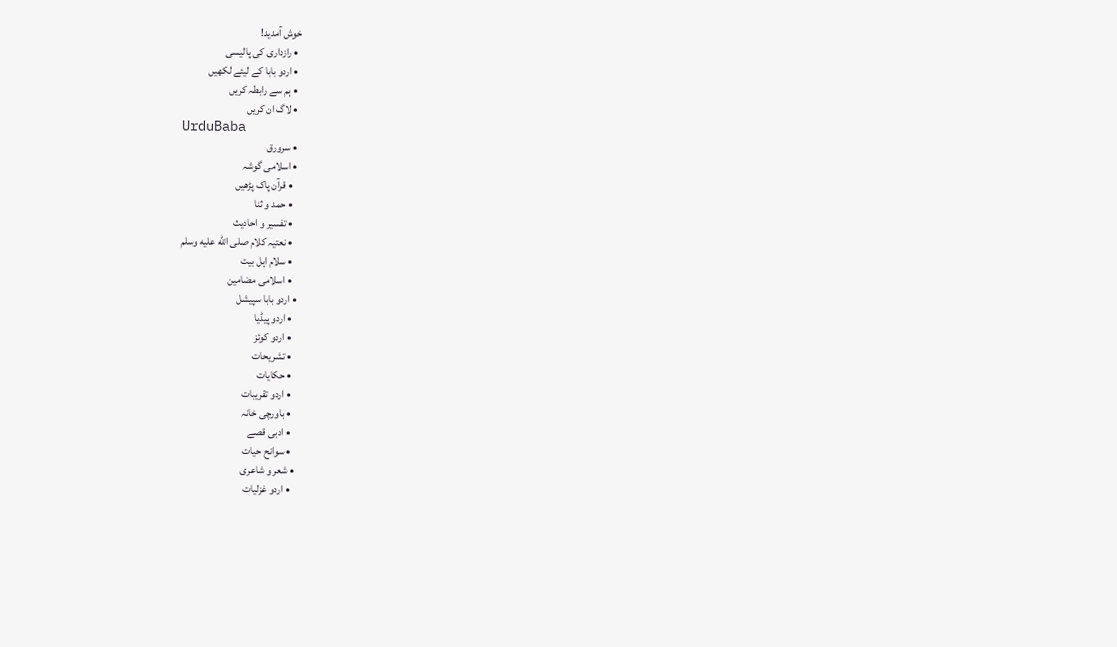خوش آمدید!
  • رازداری کی پالیسی
  • اردو بابا کے لیئے لکھیں
  • ہم سے رابطہ کریں
  • لاگ ان کریں
UrduBaba
  • سرورق
  • اسلامی گوشہ
    • قرآن پاک پڑھیں
    • حمد و ثنا
    • تفسیر و احادیث
    • نعتیہ کلام صلى الله عليه وسلم
    • سلام اہل بیت
    • اسلامی مضامین
  • اردو بابا سپیشل
    • اردو پیڈیا
    • اردو کوئز
    • تشریحات
    • حکایات
    • اردو تقریبات
    • باورچی خانہ
    • ادبی قصے
    • سوانح حیات
  • شعر و شاعری
    • اردو غزلیات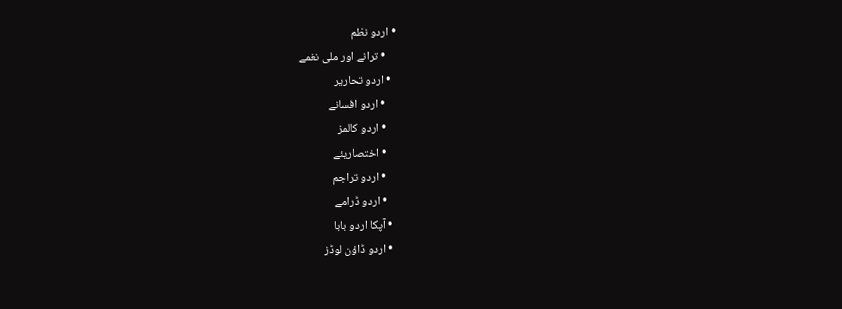• اردو نظم
    • ترانے اور ملی نغمے
  • اردو تحاریر
    • اردو افسانے
    • اردو کالمز
    • اختصاریئے
    • اردو تراجم
    • اردو ڈرامے
  • آپکا اردو بابا
  • اردو ڈاؤن لوڈز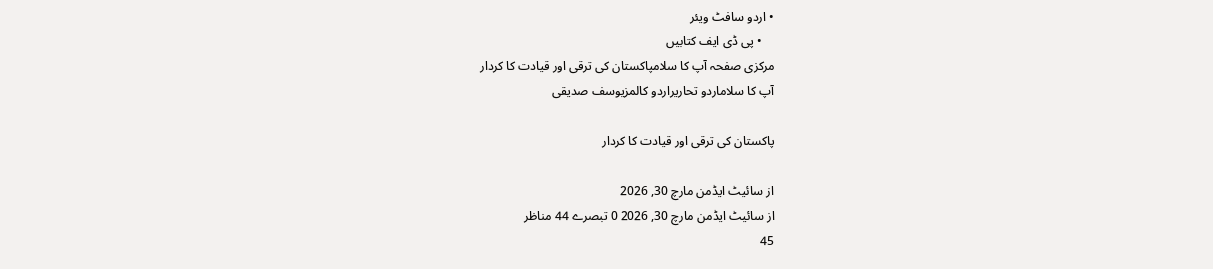• اردو سافٹ ویئر
    • پی ڈی ایف کتابیں
مرکزی صفحہ آپ کا سلامپاکستان کی ترقی اور قیادت کا کردار
آپ کا سلاماردو تحاریراردو کالمزیوسف صدیقی

پاکستان کی ترقی اور قیادت کا کردار

از سائیٹ ایڈمن مارچ 30, 2026
از سائیٹ ایڈمن مارچ 30, 2026 0 تبصرے 44 مناظر
45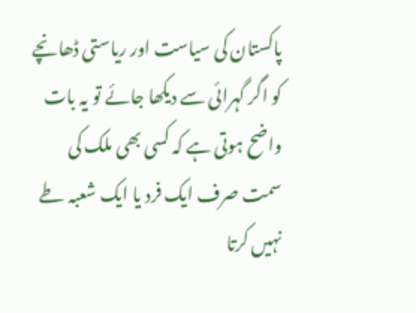پاکستان کی سیاست اور ریاستی ڈھانچے کو اگر گہرائی سے دیکھا جائے تو یہ بات واضح ہوتی ہے کہ کسی بھی ملک کی سمت صرف ایک فرد یا ایک شعبہ طے نہیں کرتا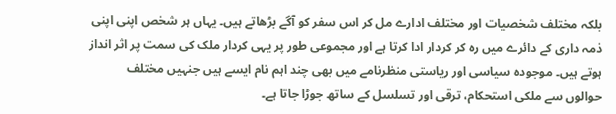بلکہ مختلف شخصیات اور مختلف ادارے مل کر اس سفر کو آگے بڑھاتے ہیں۔ یہاں ہر شخص اپنی اپنی ذمہ داری کے دائرے میں رہ کر کردار ادا کرتا ہے اور مجموعی طور پر یہی کردار ملک کی سمت پر اثر انداز ہوتے ہیں۔ موجودہ سیاسی اور ریاستی منظرنامے میں بھی چند اہم نام ایسے ہیں جنہیں مختلف حوالوں سے ملکی استحکام، ترقی اور تسلسل کے ساتھ جوڑا جاتا ہے۔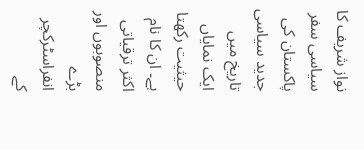نواز شریف کا سیاسی سفر پاکستان کی جدید سیاسی تاریخ میں ایک نمایاں حیثیت رکھتا ہے۔ ان کا نام اکثر ترقیاتی منصوبوں اور بڑے انفراسٹرکچر کے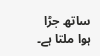ساتھ جڑا ہوا ملتا ہے۔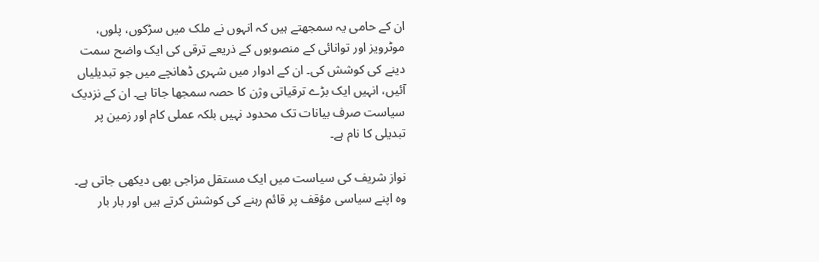ان کے حامی یہ سمجھتے ہیں کہ انہوں نے ملک میں سڑکوں، پلوں، موٹرویز اور توانائی کے منصوبوں کے ذریعے ترقی کی ایک واضح سمت دینے کی کوشش کی۔ ان کے ادوار میں شہری ڈھانچے میں جو تبدیلیاں آئیں، انہیں ایک بڑے ترقیاتی وژن کا حصہ سمجھا جاتا ہے۔ ان کے نزدیک سیاست صرف بیانات تک محدود نہیں بلکہ عملی کام اور زمین پر تبدیلی کا نام ہے۔

نواز شریف کی سیاست میں ایک مستقل مزاجی بھی دیکھی جاتی ہے۔ وہ اپنے سیاسی مؤقف پر قائم رہنے کی کوشش کرتے ہیں اور بار بار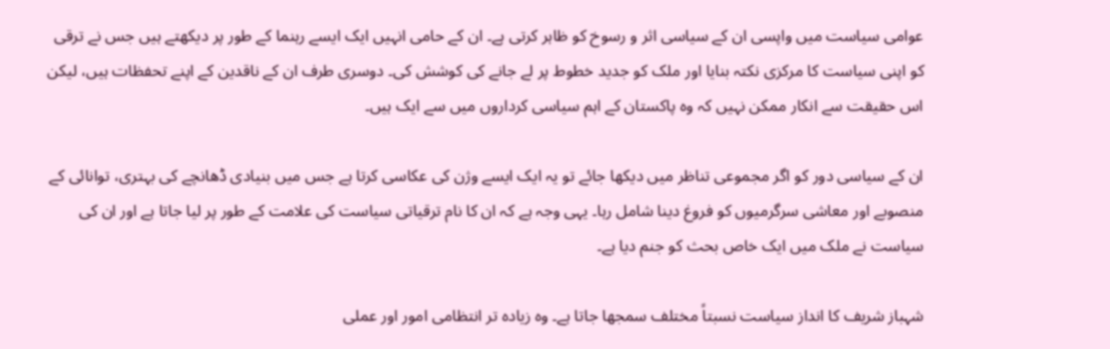عوامی سیاست میں واپسی ان کے سیاسی اثر و رسوخ کو ظاہر کرتی ہے۔ ان کے حامی انہیں ایک ایسے رہنما کے طور پر دیکھتے ہیں جس نے ترقی کو اپنی سیاست کا مرکزی نکتہ بنایا اور ملک کو جدید خطوط پر لے جانے کی کوشش کی۔ دوسری طرف ان کے ناقدین کے اپنے تحفظات ہیں، لیکن اس حقیقت سے انکار ممکن نہیں کہ وہ پاکستان کے اہم سیاسی کرداروں میں سے ایک ہیں۔

ان کے سیاسی دور کو اگر مجموعی تناظر میں دیکھا جائے تو یہ ایک ایسے وژن کی عکاسی کرتا ہے جس میں بنیادی ڈھانچے کی بہتری، توانائی کے منصوبے اور معاشی سرگرمیوں کو فروغ دینا شامل رہا۔ یہی وجہ ہے کہ ان کا نام ترقیاتی سیاست کی علامت کے طور پر لیا جاتا ہے اور ان کی سیاست نے ملک میں ایک خاص بحث کو جنم دیا ہے۔

شہباز شریف کا انداز سیاست نسبتاً مختلف سمجھا جاتا ہے۔ وہ زیادہ تر انتظامی امور اور عملی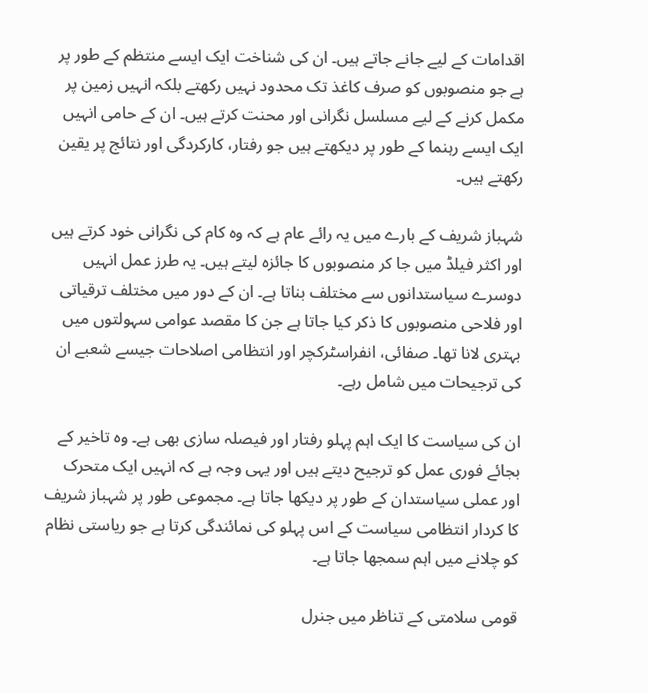اقدامات کے لیے جانے جاتے ہیں۔ ان کی شناخت ایک ایسے منتظم کے طور پر ہے جو منصوبوں کو صرف کاغذ تک محدود نہیں رکھتے بلکہ انہیں زمین پر مکمل کرنے کے لیے مسلسل نگرانی اور محنت کرتے ہیں۔ ان کے حامی انہیں ایک ایسے رہنما کے طور پر دیکھتے ہیں جو رفتار، کارکردگی اور نتائج پر یقین رکھتے ہیں۔

شہباز شریف کے بارے میں یہ رائے عام ہے کہ وہ کام کی نگرانی خود کرتے ہیں اور اکثر فیلڈ میں جا کر منصوبوں کا جائزہ لیتے ہیں۔ یہ طرز عمل انہیں دوسرے سیاستدانوں سے مختلف بناتا ہے۔ ان کے دور میں مختلف ترقیاتی اور فلاحی منصوبوں کا ذکر کیا جاتا ہے جن کا مقصد عوامی سہولتوں میں بہتری لانا تھا۔ صفائی، انفراسٹرکچر اور انتظامی اصلاحات جیسے شعبے ان کی ترجیحات میں شامل رہے۔

ان کی سیاست کا ایک اہم پہلو رفتار اور فیصلہ سازی بھی ہے۔ وہ تاخیر کے بجائے فوری عمل کو ترجیح دیتے ہیں اور یہی وجہ ہے کہ انہیں ایک متحرک اور عملی سیاستدان کے طور پر دیکھا جاتا ہے۔ مجموعی طور پر شہباز شریف کا کردار انتظامی سیاست کے اس پہلو کی نمائندگی کرتا ہے جو ریاستی نظام کو چلانے میں اہم سمجھا جاتا ہے۔

قومی سلامتی کے تناظر میں جنرل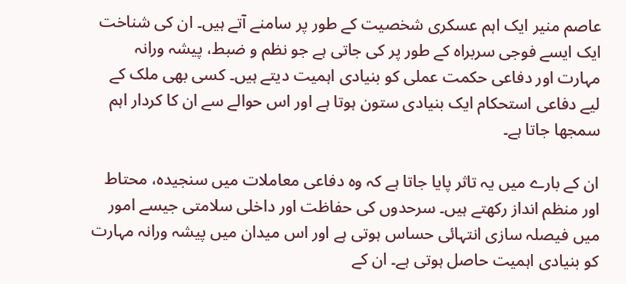عاصم منیر ایک اہم عسکری شخصیت کے طور پر سامنے آتے ہیں۔ ان کی شناخت ایک ایسے فوجی سربراہ کے طور پر کی جاتی ہے جو نظم و ضبط، پیشہ ورانہ مہارت اور دفاعی حکمت عملی کو بنیادی اہمیت دیتے ہیں۔ کسی بھی ملک کے لیے دفاعی استحکام ایک بنیادی ستون ہوتا ہے اور اس حوالے سے ان کا کردار اہم سمجھا جاتا ہے۔

ان کے بارے میں یہ تاثر پایا جاتا ہے کہ وہ دفاعی معاملات میں سنجیدہ، محتاط اور منظم انداز رکھتے ہیں۔ سرحدوں کی حفاظت اور داخلی سلامتی جیسے امور میں فیصلہ سازی انتہائی حساس ہوتی ہے اور اس میدان میں پیشہ ورانہ مہارت کو بنیادی اہمیت حاصل ہوتی ہے۔ ان کے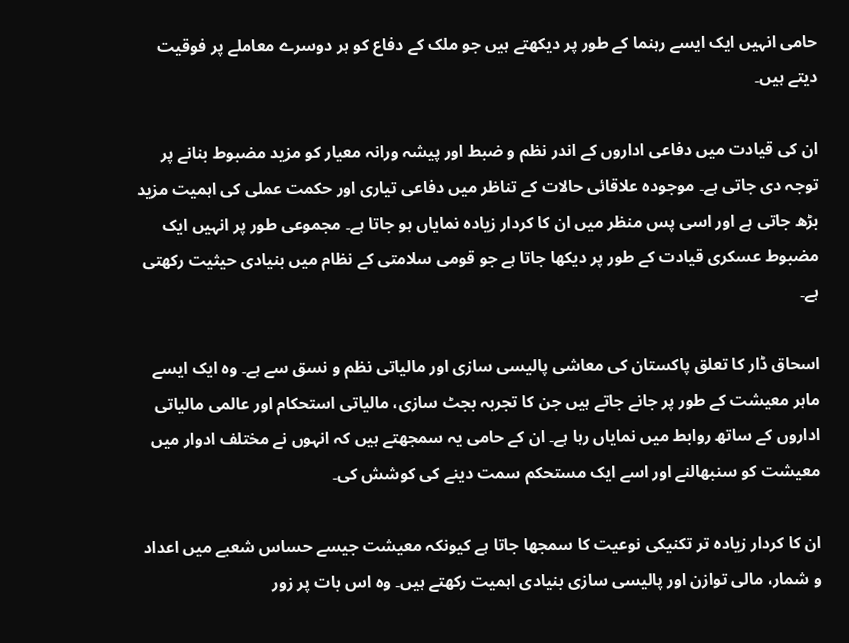حامی انہیں ایک ایسے رہنما کے طور پر دیکھتے ہیں جو ملک کے دفاع کو ہر دوسرے معاملے پر فوقیت دیتے ہیں۔

ان کی قیادت میں دفاعی اداروں کے اندر نظم و ضبط اور پیشہ ورانہ معیار کو مزید مضبوط بنانے پر توجہ دی جاتی ہے۔ موجودہ علاقائی حالات کے تناظر میں دفاعی تیاری اور حکمت عملی کی اہمیت مزید بڑھ جاتی ہے اور اسی پس منظر میں ان کا کردار زیادہ نمایاں ہو جاتا ہے۔ مجموعی طور پر انہیں ایک مضبوط عسکری قیادت کے طور پر دیکھا جاتا ہے جو قومی سلامتی کے نظام میں بنیادی حیثیت رکھتی ہے۔

اسحاق ڈار کا تعلق پاکستان کی معاشی پالیسی سازی اور مالیاتی نظم و نسق سے ہے۔ وہ ایک ایسے ماہر معیشت کے طور پر جانے جاتے ہیں جن کا تجربہ بجٹ سازی، مالیاتی استحکام اور عالمی مالیاتی اداروں کے ساتھ روابط میں نمایاں رہا ہے۔ ان کے حامی یہ سمجھتے ہیں کہ انہوں نے مختلف ادوار میں معیشت کو سنبھالنے اور اسے ایک مستحکم سمت دینے کی کوشش کی۔

ان کا کردار زیادہ تر تکنیکی نوعیت کا سمجھا جاتا ہے کیونکہ معیشت جیسے حساس شعبے میں اعداد و شمار، مالی توازن اور پالیسی سازی بنیادی اہمیت رکھتے ہیں۔ وہ اس بات پر زور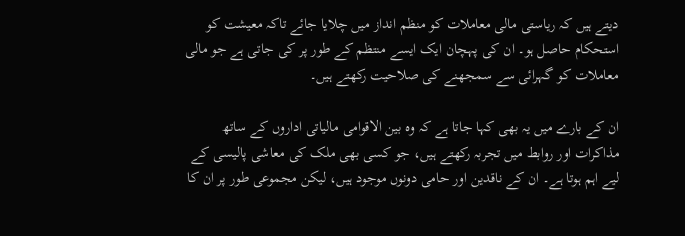دیتے ہیں کہ ریاستی مالی معاملات کو منظم انداز میں چلایا جائے تاکہ معیشت کو استحکام حاصل ہو۔ ان کی پہچان ایک ایسے منتظم کے طور پر کی جاتی ہے جو مالی معاملات کو گہرائی سے سمجھنے کی صلاحیت رکھتے ہیں۔

ان کے بارے میں یہ بھی کہا جاتا ہے کہ وہ بین الاقوامی مالیاتی اداروں کے ساتھ مذاکرات اور روابط میں تجربہ رکھتے ہیں، جو کسی بھی ملک کی معاشی پالیسی کے لیے اہم ہوتا ہے۔ ان کے ناقدین اور حامی دونوں موجود ہیں، لیکن مجموعی طور پر ان کا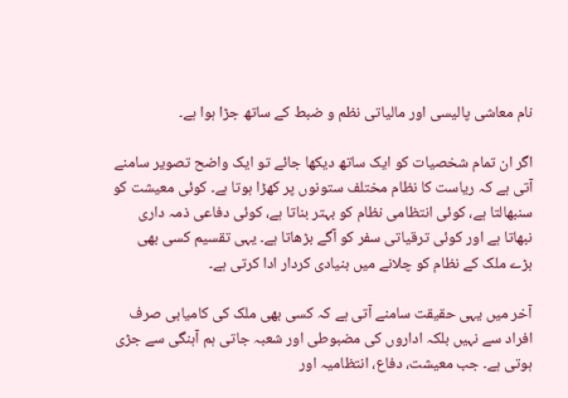نام معاشی پالیسی اور مالیاتی نظم و ضبط کے ساتھ جڑا ہوا ہے۔

اگر ان تمام شخصیات کو ایک ساتھ دیکھا جائے تو ایک واضح تصویر سامنے آتی ہے کہ ریاست کا نظام مختلف ستونوں پر کھڑا ہوتا ہے۔ کوئی معیشت کو سنبھالتا ہے، کوئی انتظامی نظام کو بہتر بناتا ہے، کوئی دفاعی ذمہ داری نبھاتا ہے اور کوئی ترقیاتی سفر کو آگے بڑھاتا ہے۔ یہی تقسیم کسی بھی بڑے ملک کے نظام کو چلانے میں بنیادی کردار ادا کرتی ہے۔

آخر میں یہی حقیقت سامنے آتی ہے کہ کسی بھی ملک کی کامیابی صرف افراد سے نہیں بلکہ اداروں کی مضبوطی اور شعبہ جاتی ہم آہنگی سے جڑی ہوتی ہے۔ جب معیشت، دفاع، انتظامیہ اور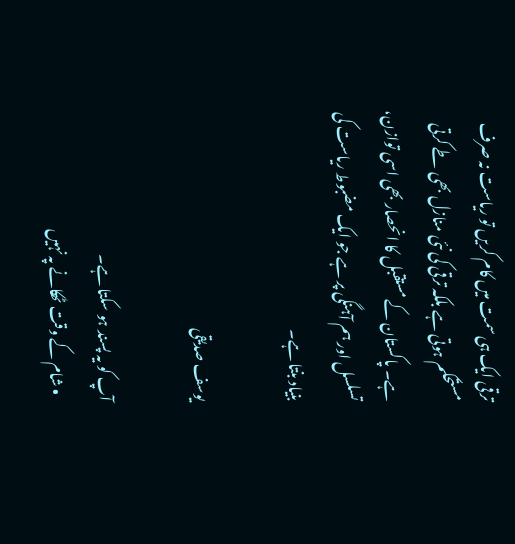ترقی ایک ہی سمت میں کام کریں تو ریاست نہ صرف مستحکم ہوتی ہے بلکہ ترقی کی نئی منازل بھی طے کرتی ہے۔ پاکستان کے مستقبل کا انحصار بھی اسی توازن،
تسلسل اور ہم آہنگی پر ہے جو ایک مضبوط ریاست کی بنیاد بنتا ہے۔

یوسف صدیقی

آپ کو یہ پسند ہو سکتا ہے۔
  • شام کے وقت ٹھکانے پہ نہیں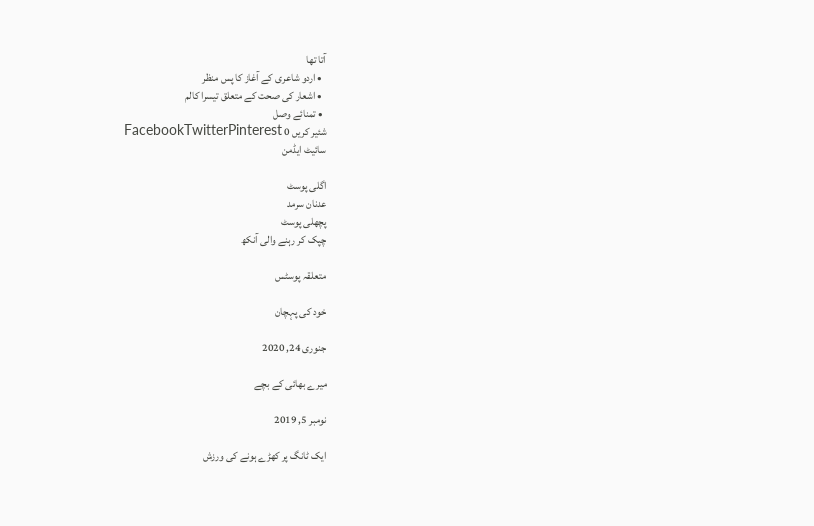آتا تھا
  • اردو شاعری کے آغاز کا پس منظر
  • اشعار کی صحت کے متعلق تیسرا کالم
  • تمنائے وصل
شئیر کریں 0 FacebookTwitterPinterest
سائیٹ ایڈمن

اگلی پوسٹ
عدنان سرمد
پچھلی پوسٹ
چپک کر رہنے والی آنکھ

متعلقہ پوسٹس

خود کی پہچان

جنوری 24, 2020

میرے بھائی کے بچے

نومبر 5, 2019

ایک ٹانگ پر کھڑے ہونے کی ورزش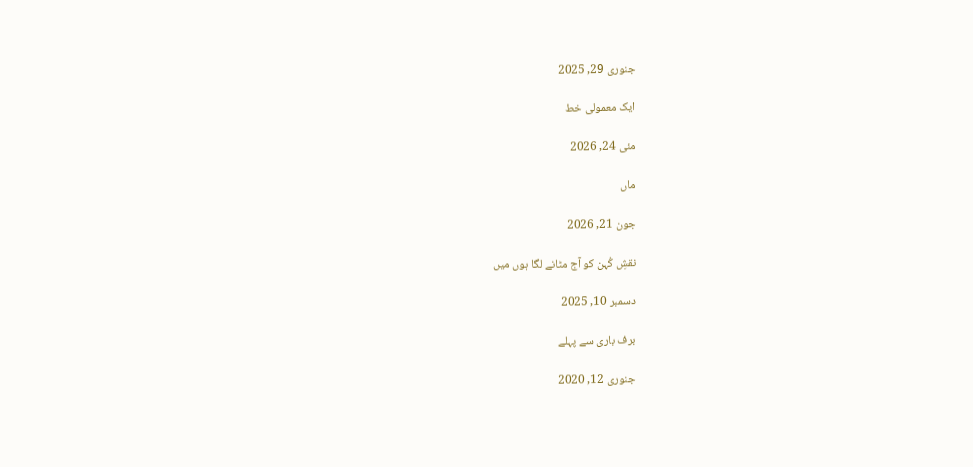جنوری 29, 2025

ایک معمولی خط

مئی 24, 2026

ماں

جون 21, 2026

نقشِ کُہن کو آج مٹانے لگا ہوں میں

دسمبر 10, 2025

برف باری سے پہلے

جنوری 12, 2020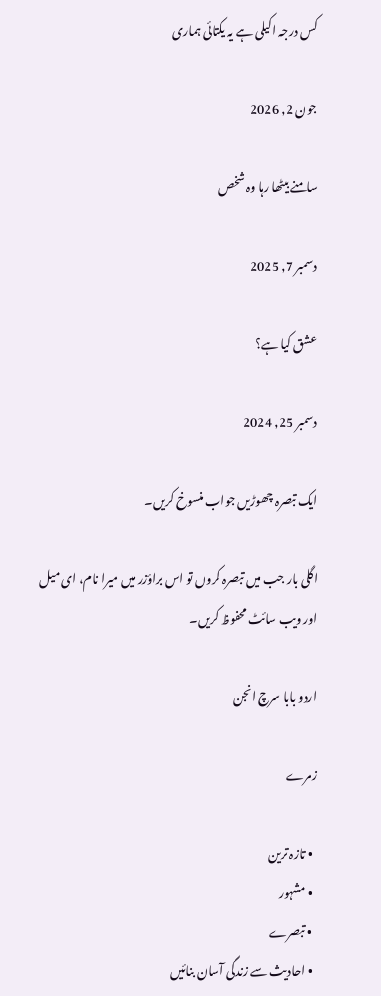کس درجہ اکیلی ہے یہ یکتائی ہماری

جون 2, 2026

سامنے بیٹھا رہا وہ شخص

دسمبر 7, 2025

عشق کیا ہے؟

دسمبر 25, 2024

ایک تبصرہ چھوڑیں جواب منسوخ کریں۔

اگلی بار جب میں تبصرہ کروں تو اس براؤزر میں میرا نام، ای میل اور ویب سائٹ محفوظ کریں۔

اردو بابا سرچ انجن

زمرے

  • تازہ ترین
  • مشہور
  • تبصرے
  • احادیث سے زندگی آسان بنائیں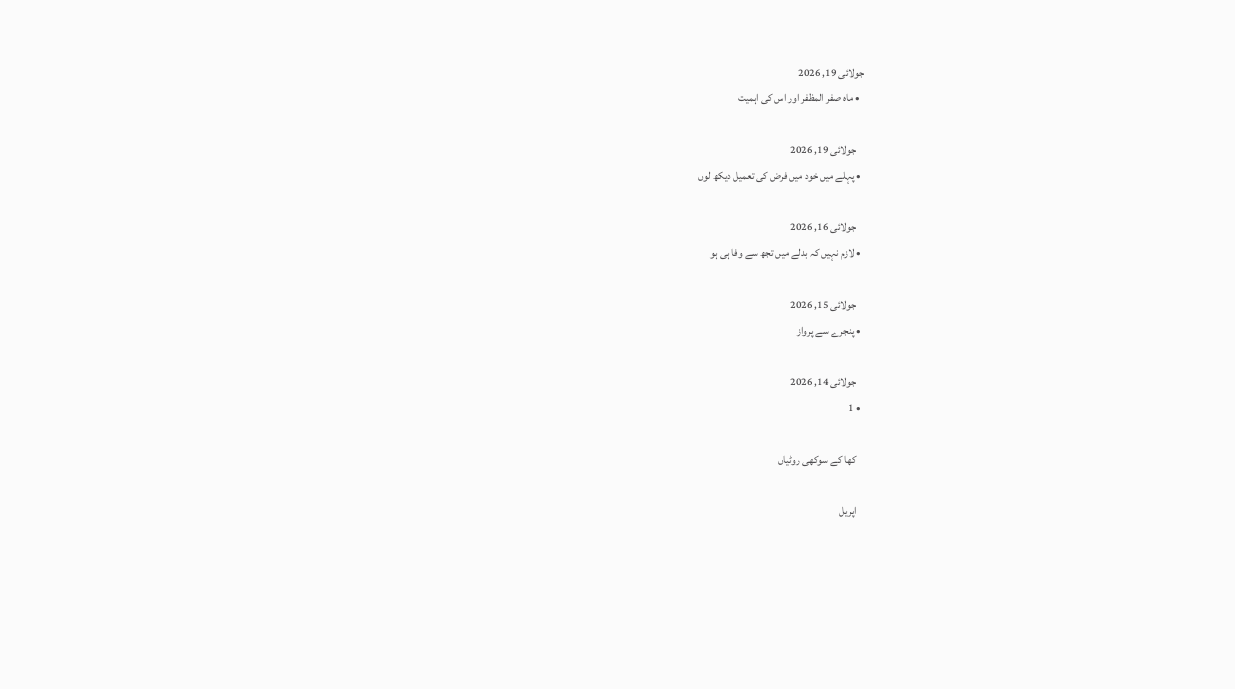جولائی 19, 2026
  • ماہ صفر المظفر اور اس کی اہمیت

    جولائی 19, 2026
  • پہلے میں خود میں فرض کی تعمیل دیکھ لوں

    جولائی 16, 2026
  • لازم نہیں کہ بدلے میں تجھ سے وفا ہی ہو

    جولائی 15, 2026
  • پنجرے سے پرواز

    جولائی 14, 2026
  • 1

    کھا کے سوکھی روٹیاں

    اپریل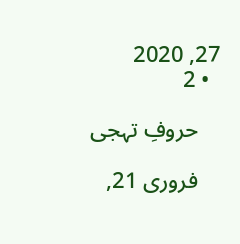27, 2020
  • 2

    حروفِ تہجی

    فروری 21,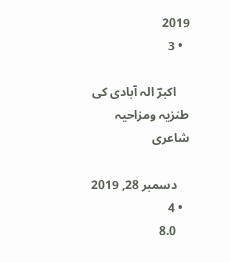2019
  • 3

    اکبرؔ الہ آبادی کی طنزیہ ومزاحیہ شاعری

    دسمبر 28, 2019
  • 4
    8.0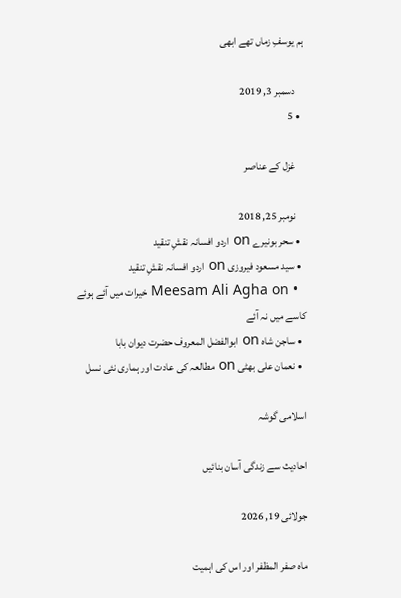ہم یوسفِ زماں تھے ابھی

    دسمبر 3, 2019
  • 5

    غزل کے عناصر

    نومبر 25, 2018
  • سحر بونیرے on اردو افسانہ نقشِ تنقید
  • سید مسعود فیروزی on اردو افسانہ نقشِ تنقید
  • Meesam Ali Agha on خیرات میں آئے ہوئے کاسے میں نہ آئے
  • ساجن شاہ on ابوالفضل المعروف حضرت دیوان بابا
  • نعمان علی بھٹی on مطالعہ کی عادت اور ہماری نئی نسل

اسلامی گوشہ

احادیث سے زندگی آسان بنائیں

جولائی 19, 2026

ماہ صفر المظفر اور اس کی اہمیت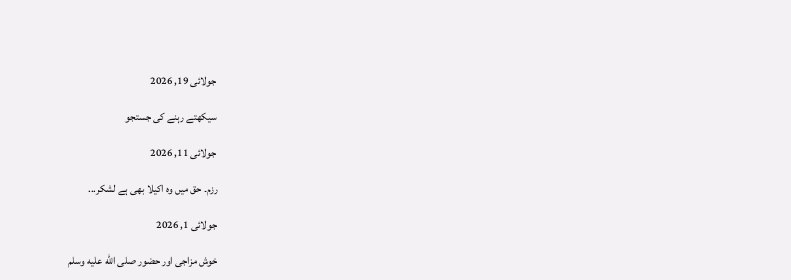جولائی 19, 2026

سیکھتے رہنے کی جستجو

جولائی 11, 2026

رزم۔ حق میں وہ اکیلا بھی ہے لشکر...

جولائی 1, 2026

خوش مزاجی اور حضور صلى الله عليه وسلم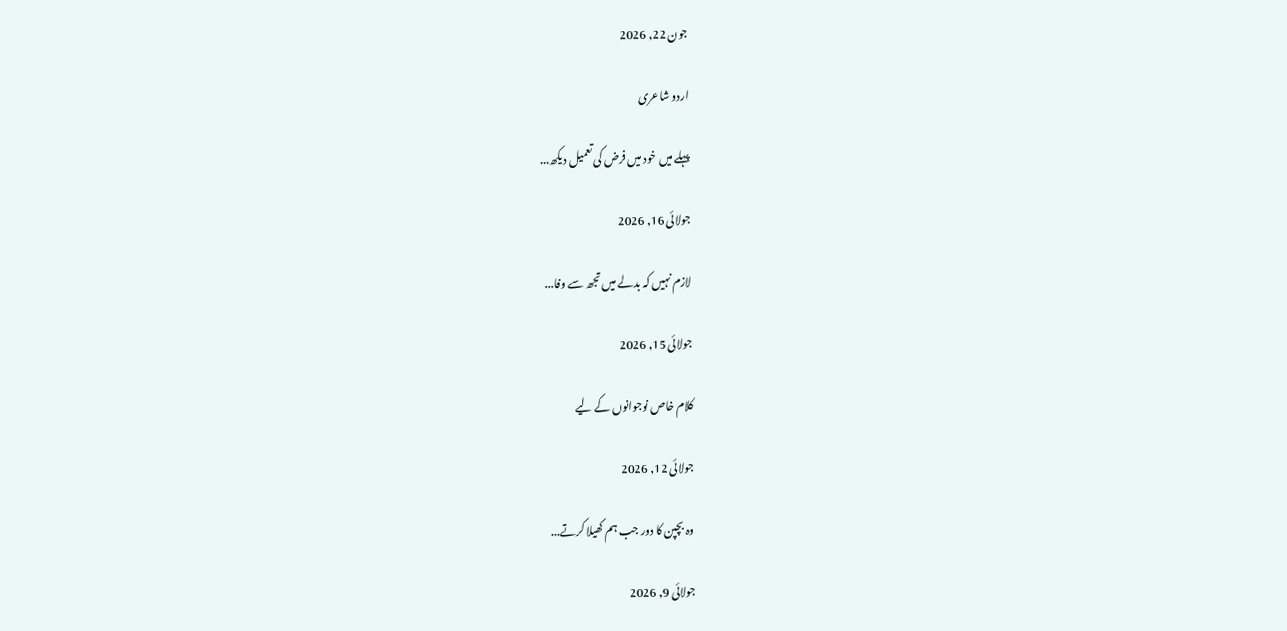جون 22, 2026

اردو شاعری

پہلے میں خود میں فرض کی تعمیل دیکھ...

جولائی 16, 2026

لازم نہیں کہ بدلے میں تجھ سے وفا...

جولائی 15, 2026

کلام خاص نوجوانوں کے لیے

جولائی 12, 2026

وہ بچپن کا دور جب ہم کھیلا کرتے...

جولائی 9, 2026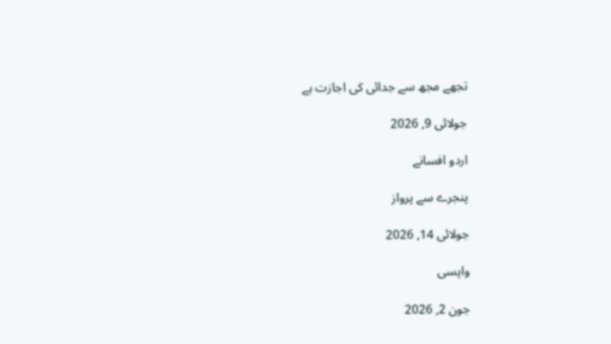تجھے مجھ سے جدائی کی اجازت ہے

جولائی 9, 2026

اردو افسانے

پنجرے سے پرواز

جولائی 14, 2026

واپسی

جون 2, 2026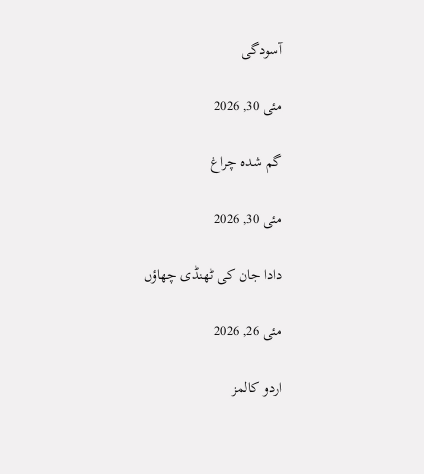آسودگی

مئی 30, 2026

گم شدہ چراغ

مئی 30, 2026

دادا جان کی ٹھنڈی چھاؤں

مئی 26, 2026

اردو کالمز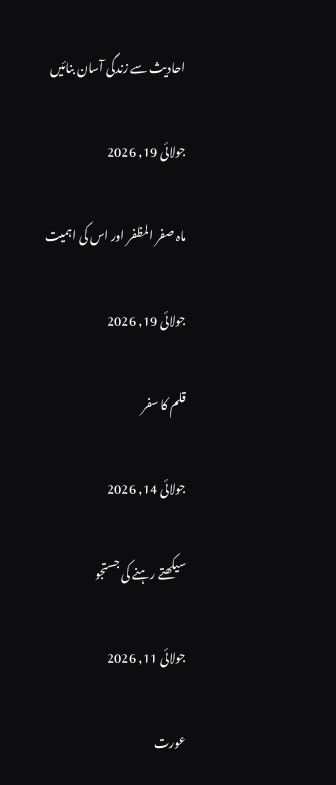احادیث سے زندگی آسان بنائیں

جولائی 19, 2026

ماہ صفر المظفر اور اس کی اہمیت

جولائی 19, 2026

قلم کا سفر

جولائی 14, 2026

سیکھتے رہنے کی جستجو

جولائی 11, 2026

عورت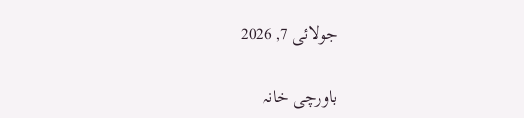جولائی 7, 2026

باورچی خانہ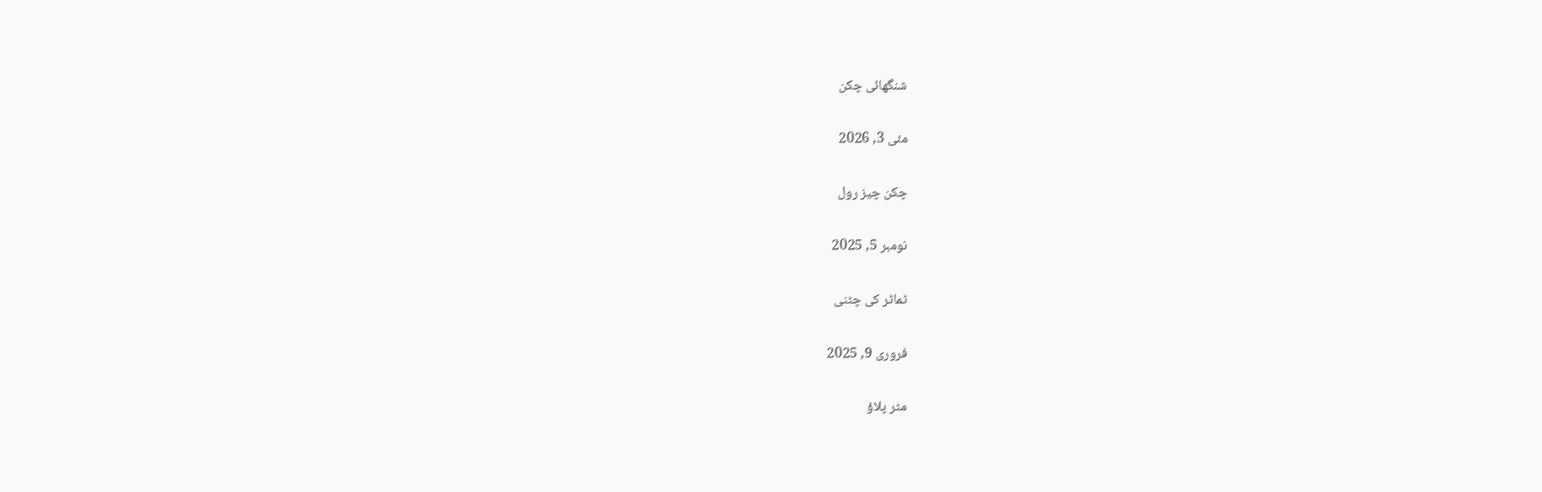شنگھائی چکن

مئی 3, 2026

چکن چیز رول

نومبر 5, 2025

ٹماٹر کی چٹنی

فروری 9, 2025

مٹر پلاؤ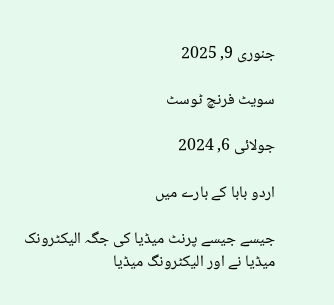جنوری 9, 2025

سویٹ فرنچ ٹوسٹ

جولائی 6, 2024

اردو بابا کے بارے میں

جیسے جیسے پرنٹ میڈیا کی جگہ الیکٹرونک میڈیا نے اور الیکٹرونگ میڈیا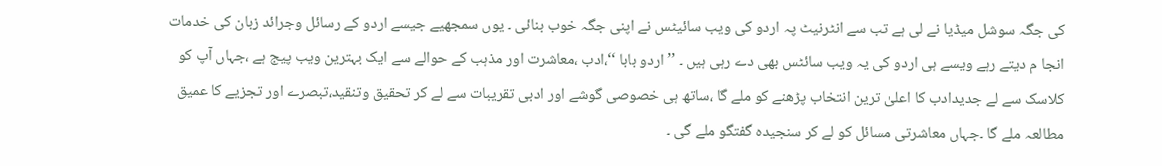کی جگہ سوشل میڈیا نے لی ہے تب سے انٹرنیٹ پہ اردو کی ویب سائیٹس نے اپنی جگہ خوب بنائی ۔ یوں سمجھیے جیسے اردو کے رسائل وجرائد زبان کی خدمات انجا م دیتے رہے ویسے ہی اردو کی یہ ویب سائٹس بھی دے رہی ہیں ۔ ’’ اردو بابا ‘‘،ادب ،معاشرت اور مذہب کے حوالے سے ایک بہترین ویب پیج ہے ،جہاں آپ کو کلاسک سے لے جدیدادب کا اعلیٰ ترین انتخاب پڑھنے کو ملے گا ،ساتھ ہی خصوصی گوشے اور ادبی تقریبات سے لے کر تحقیق وتنقید،تبصرے اور تجزیے کا عمیق مطالعہ ملے گا ۔جہاں معاشرتی مسائل کو لے کر سنجیدہ گفتگو ملے گی ۔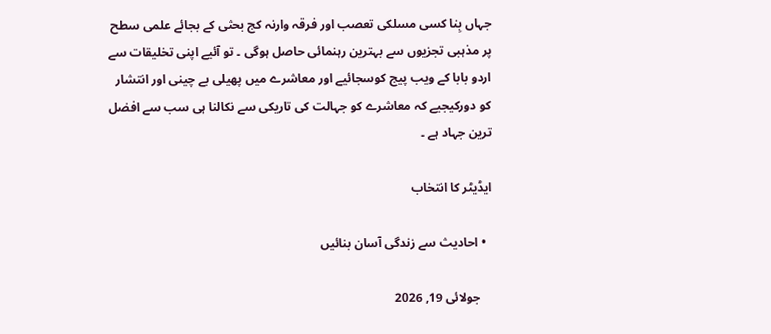جہاں بِنا کسی مسلکی تعصب اور فرقہ وارنہ کج بحثی کے بجائے علمی سطح پر مذہبی تجزیوں سے بہترین رہنمائی حاصل ہوگی ۔ تو آئیے اپنی تخلیقات سے اردو بابا کے ویب پیج کوسجائیے اور معاشرے میں پھیلی بے چینی اور انتشار کو دورکیجیے کہ معاشرے کو جہالت کی تاریکی سے نکالنا ہی سب سے افضل ترین جہاد ہے ۔

ایڈیٹر کا انتخاب

  • احادیث سے زندگی آسان بنائیں

    جولائی 19, 2026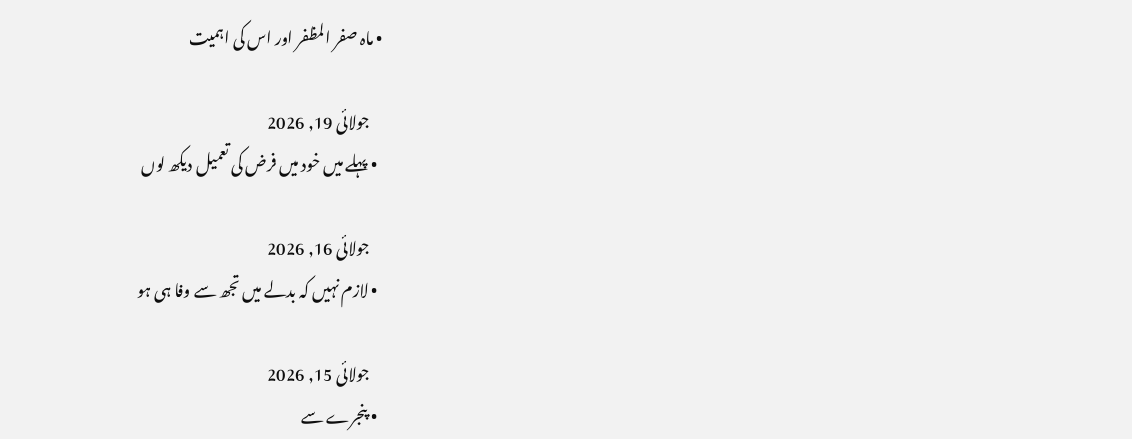• ماہ صفر المظفر اور اس کی اہمیت

    جولائی 19, 2026
  • پہلے میں خود میں فرض کی تعمیل دیکھ لوں

    جولائی 16, 2026
  • لازم نہیں کہ بدلے میں تجھ سے وفا ہی ہو

    جولائی 15, 2026
  • پنجرے سے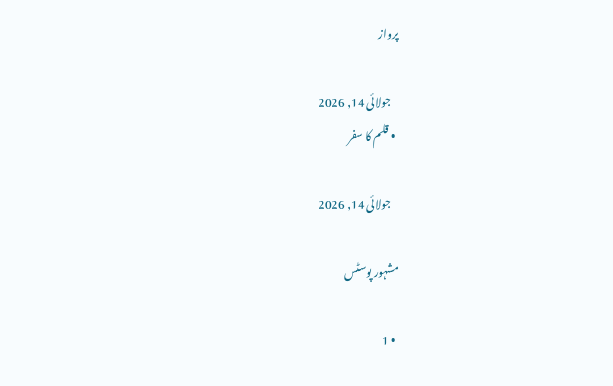پرواز

    جولائی 14, 2026
  • قلم کا سفر

    جولائی 14, 2026

مشہور پوسٹس

  • 1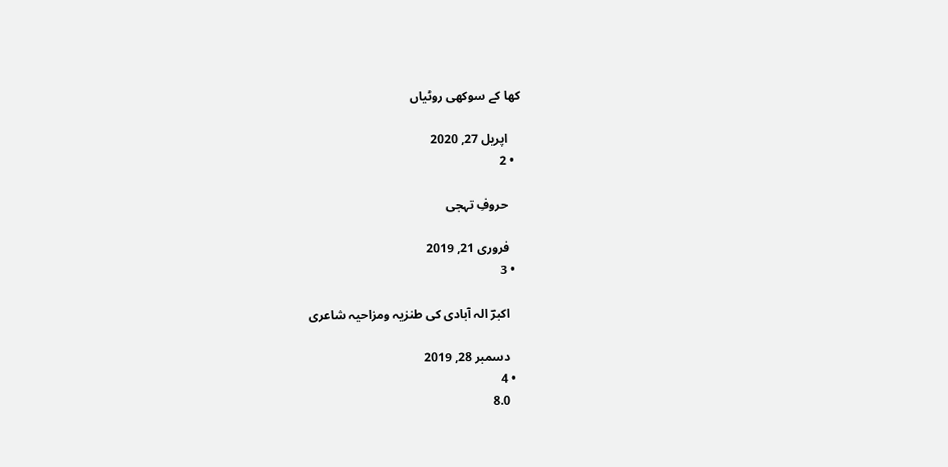کھا کے سوکھی روٹیاں

    اپریل 27, 2020
  • 2

    حروفِ تہجی

    فروری 21, 2019
  • 3

    اکبرؔ الہ آبادی کی طنزیہ ومزاحیہ شاعری

    دسمبر 28, 2019
  • 4
    8.0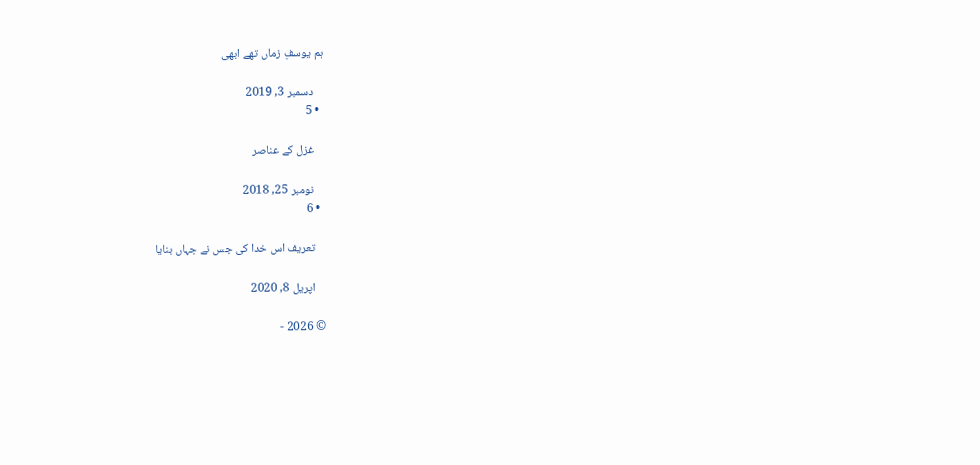ہم یوسفِ زماں تھے ابھی

    دسمبر 3, 2019
  • 5

    غزل کے عناصر

    نومبر 25, 2018
  • 6

    تعریف اس خدا کی جس نے جہاں بنایا

    اپریل 8, 2020

© 2026 -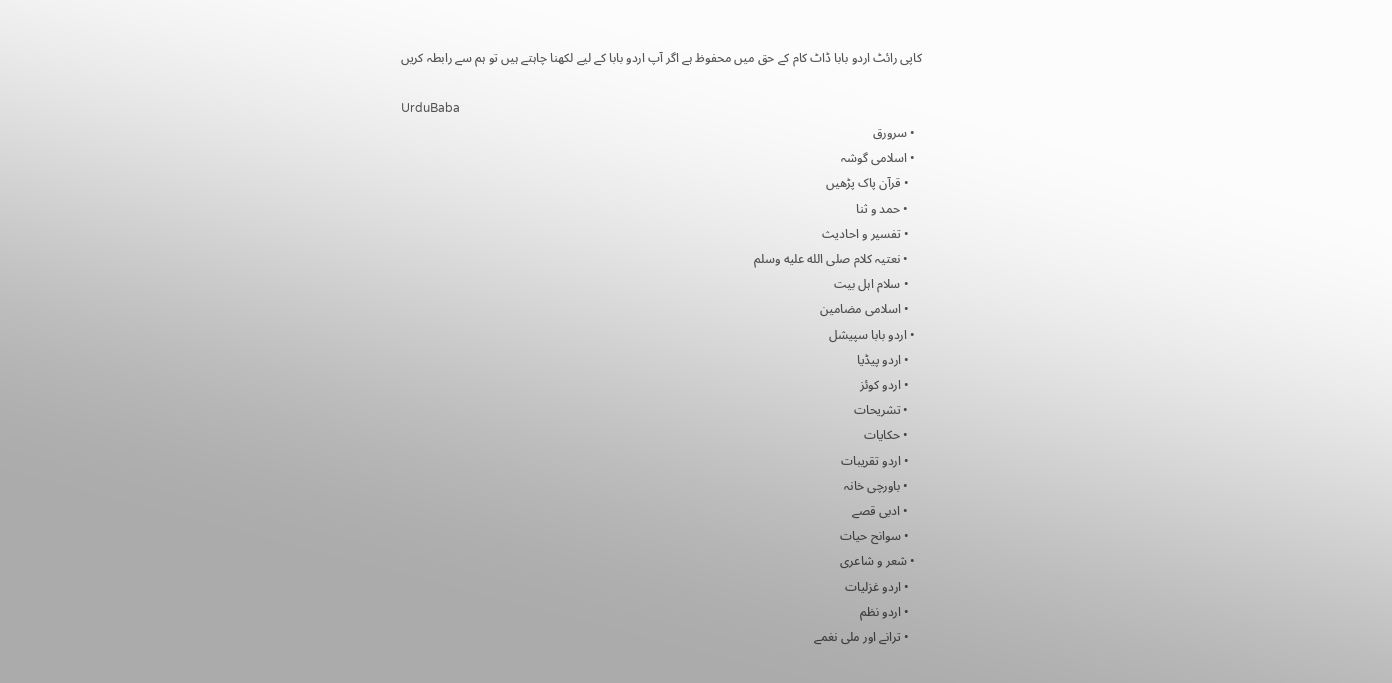کاپی رائٹ اردو بابا ڈاٹ کام کے حق میں محفوظ ہے اگر آپ اردو بابا کے لیے لکھنا چاہتے ہیں تو ہم سے رابطہ کریں

UrduBaba
  • سرورق
  • اسلامی گوشہ
    • قرآن پاک پڑھیں
    • حمد و ثنا
    • تفسیر و احادیث
    • نعتیہ کلام صلى الله عليه وسلم
    • سلام اہل بیت
    • اسلامی مضامین
  • اردو بابا سپیشل
    • اردو پیڈیا
    • اردو کوئز
    • تشریحات
    • حکایات
    • اردو تقریبات
    • باورچی خانہ
    • ادبی قصے
    • سوانح حیات
  • شعر و شاعری
    • اردو غزلیات
    • اردو نظم
    • ترانے اور ملی نغمے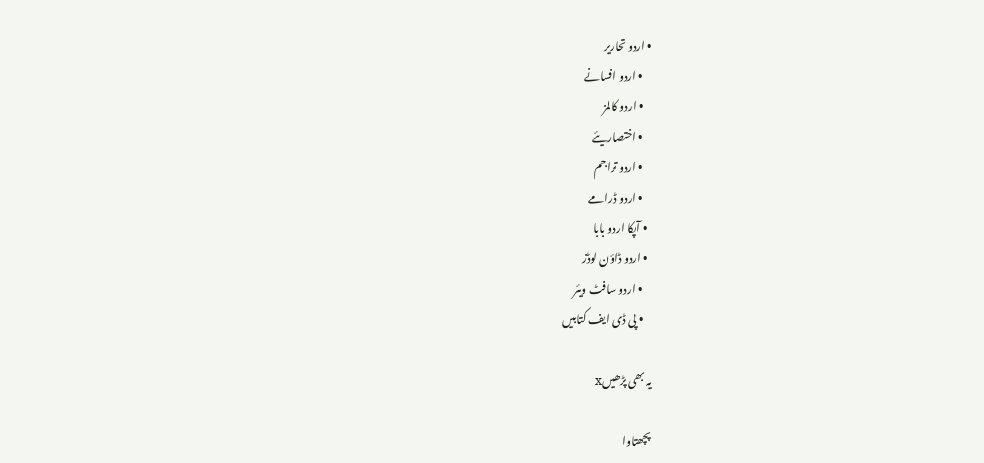• اردو تحاریر
    • اردو افسانے
    • اردو کالمز
    • اختصاریئے
    • اردو تراجم
    • اردو ڈرامے
  • آپکا اردو بابا
  • اردو ڈاؤن لوڈز
    • اردو سافٹ ویئر
    • پی ڈی ایف کتابیں

یہ بھی پڑھیںx

پچھتاوا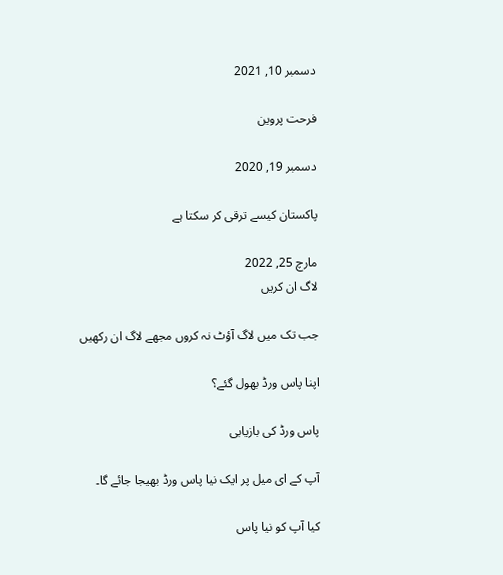دسمبر 10, 2021

فرحت پروین

دسمبر 19, 2020

پاکستان کیسے ترقی کر سکتا ہے

مارچ 25, 2022
لاگ ان کریں

جب تک میں لاگ آؤٹ نہ کروں مجھے لاگ ان رکھیں

اپنا پاس ورڈ بھول گئے؟

پاس ورڈ کی بازیابی

آپ کے ای میل پر ایک نیا پاس ورڈ بھیجا جائے گا۔

کیا آپ کو نیا پاس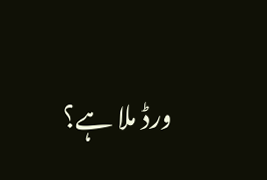ورڈ ملا ہے؟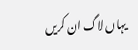یہاں لاگ ان کریں